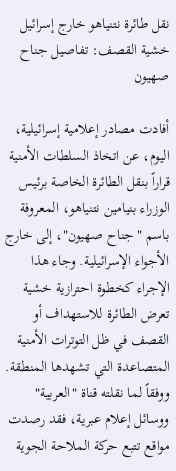نقل طائرة نتنياهو خارج إسرائيل خشية القصف: تفاصيل جناح صهيون

أفادت مصادر إعلامية إسرائيلية، اليوم، عن اتخاذ السلطات الأمنية قراراً بنقل الطائرة الخاصة برئيس الوزراء بنيامين نتنياهو، المعروفة باسم "جناح صهيون"، إلى خارج الأجواء الإسرائيلية. وجاء هذا الإجراء كخطوة احترازية خشية تعرض الطائرة للاستهداف أو القصف في ظل التوترات الأمنية المتصاعدة التي تشهدها المنطقة.
ووفقاً لما نقلته قناة "العربية" ووسائل إعلام عبرية، فقد رصدت مواقع تتبع حركة الملاحة الجوية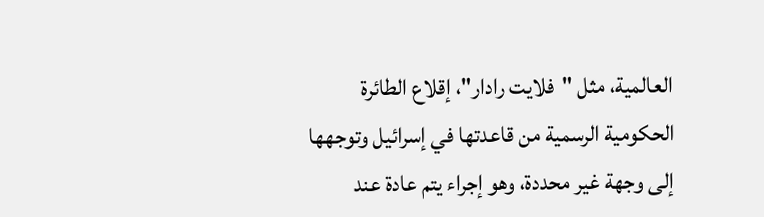العالمية، مثل "فلايت رادار"، إقلاع الطائرة الحكومية الرسمية من قاعدتها في إسرائيل وتوجهها إلى وجهة غير محددة، وهو إجراء يتم عادة عند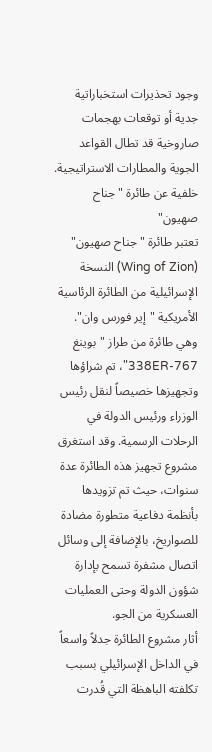وجود تحذيرات استخباراتية جدية أو توقعات بهجمات صاروخية قد تطال القواعد الجوية والمطارات الاستراتيجية.
خلفية عن طائرة "جناح صهيون"
تعتبر طائرة "جناح صهيون" (Wing of Zion) النسخة الإسرائيلية من الطائرة الرئاسية الأمريكية "إير فورس وان". وهي طائرة من طراز "بوينغ 767-338ER"، تم شراؤها وتجهيزها خصيصاً لنقل رئيس الوزراء ورئيس الدولة في الرحلات الرسمية. وقد استغرق مشروع تجهيز هذه الطائرة عدة سنوات، حيث تم تزويدها بأنظمة دفاعية متطورة مضادة للصواريخ، بالإضافة إلى وسائل اتصال مشفرة تسمح بإدارة شؤون الدولة وحتى العمليات العسكرية من الجو.
أثار مشروع الطائرة جدلاً واسعاً في الداخل الإسرائيلي بسبب تكلفته الباهظة التي قُدرت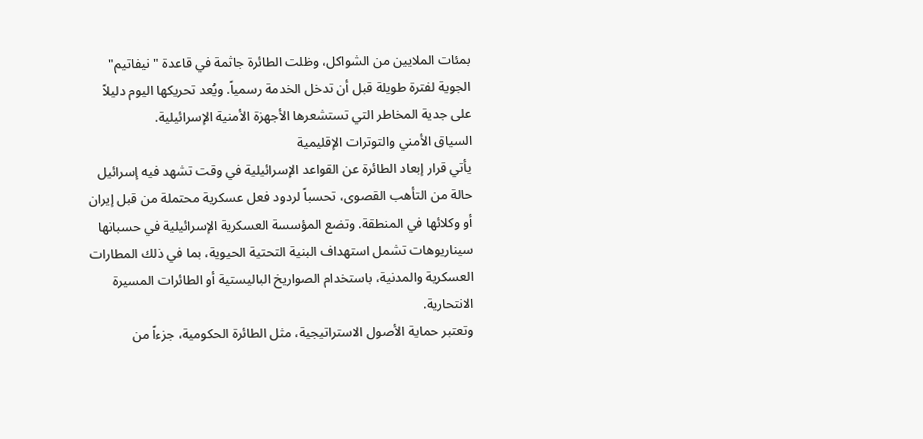بمئات الملايين من الشواكل، وظلت الطائرة جاثمة في قاعدة "نيفاتيم" الجوية لفترة طويلة قبل أن تدخل الخدمة رسمياً. ويُعد تحريكها اليوم دليلاً على جدية المخاطر التي تستشعرها الأجهزة الأمنية الإسرائيلية.
السياق الأمني والتوترات الإقليمية
يأتي قرار إبعاد الطائرة عن القواعد الإسرائيلية في وقت تشهد فيه إسرائيل حالة من التأهب القصوى، تحسباً لردود فعل عسكرية محتملة من قبل إيران أو وكلائها في المنطقة. وتضع المؤسسة العسكرية الإسرائيلية في حسبانها سيناريوهات تشمل استهداف البنية التحتية الحيوية، بما في ذلك المطارات العسكرية والمدنية، باستخدام الصواريخ الباليستية أو الطائرات المسيرة الانتحارية.
وتعتبر حماية الأصول الاستراتيجية، مثل الطائرة الحكومية، جزءاً من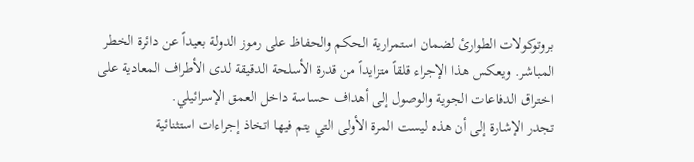بروتوكولات الطوارئ لضمان استمرارية الحكم والحفاظ على رموز الدولة بعيداً عن دائرة الخطر المباشر. ويعكس هذا الإجراء قلقاً متزايداً من قدرة الأسلحة الدقيقة لدى الأطراف المعادية على اختراق الدفاعات الجوية والوصول إلى أهداف حساسة داخل العمق الإسرائيلي.
تجدر الإشارة إلى أن هذه ليست المرة الأولى التي يتم فيها اتخاذ إجراءات استثنائية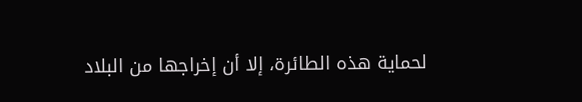لحماية هذه الطائرة، إلا أن إخراجها من البلاد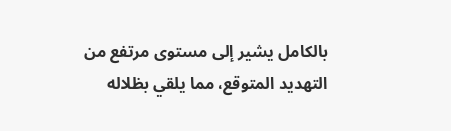بالكامل يشير إلى مستوى مرتفع من التهديد المتوقع، مما يلقي بظلاله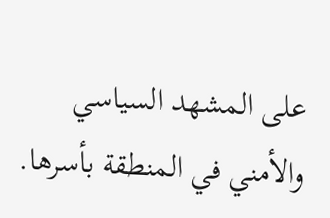على المشهد السياسي والأمني في المنطقة بأسرها.